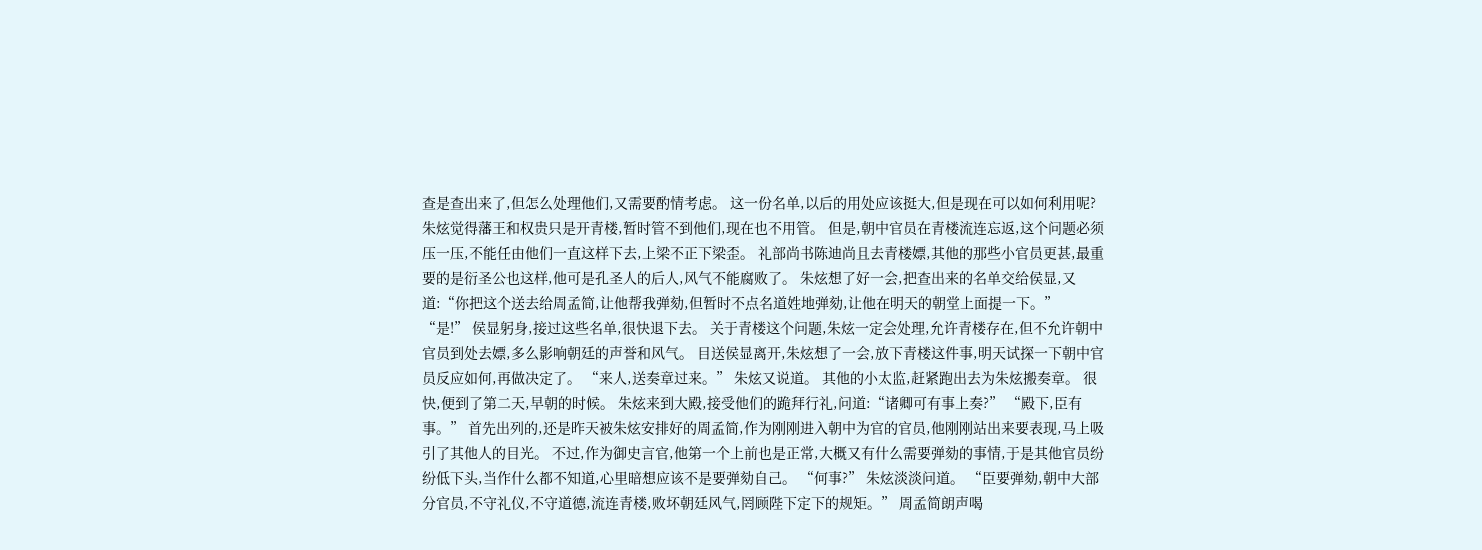查是查出来了,但怎么处理他们,又需要酌情考虑。 这一份名单,以后的用处应该挺大,但是现在可以如何利用呢? 朱炫觉得藩王和权贵只是开青楼,暂时管不到他们,现在也不用管。 但是,朝中官员在青楼流连忘返,这个问题必须压一压,不能任由他们一直这样下去,上梁不正下梁歪。 礼部尚书陈迪尚且去青楼嫖,其他的那些小官员更甚,最重要的是衍圣公也这样,他可是孔圣人的后人,风气不能腐败了。 朱炫想了好一会,把查出来的名单交给侯显,又道:“你把这个送去给周孟简,让他帮我弹劾,但暂时不点名道姓地弹劾,让他在明天的朝堂上面提一下。” “是!” 侯显躬身,接过这些名单,很快退下去。 关于青楼这个问题,朱炫一定会处理,允许青楼存在,但不允许朝中官员到处去嫖,多么影响朝廷的声誉和风气。 目送侯显离开,朱炫想了一会,放下青楼这件事,明天试探一下朝中官员反应如何,再做决定了。 “来人,送奏章过来。” 朱炫又说道。 其他的小太监,赶紧跑出去为朱炫搬奏章。 很快,便到了第二天,早朝的时候。 朱炫来到大殿,接受他们的跪拜行礼,问道:“诸卿可有事上奏?” “殿下,臣有事。” 首先出列的,还是昨天被朱炫安排好的周孟简,作为刚刚进入朝中为官的官员,他刚刚站出来要表现,马上吸引了其他人的目光。 不过,作为御史言官,他第一个上前也是正常,大概又有什么需要弹劾的事情,于是其他官员纷纷低下头,当作什么都不知道,心里暗想应该不是要弹劾自己。 “何事?” 朱炫淡淡问道。 “臣要弹劾,朝中大部分官员,不守礼仪,不守道德,流连青楼,败坏朝廷风气,罔顾陛下定下的规矩。” 周孟简朗声喝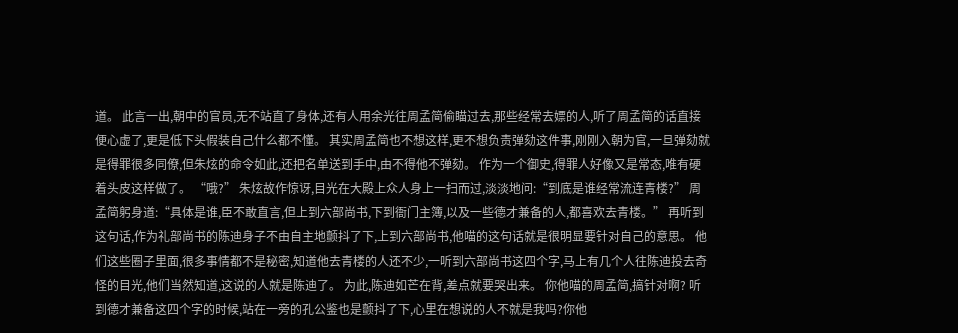道。 此言一出,朝中的官员,无不站直了身体,还有人用余光往周孟简偷瞄过去,那些经常去嫖的人,听了周孟简的话直接便心虚了,更是低下头假装自己什么都不懂。 其实周孟简也不想这样,更不想负责弹劾这件事,刚刚入朝为官,一旦弹劾就是得罪很多同僚,但朱炫的命令如此,还把名单送到手中,由不得他不弹劾。 作为一个御史,得罪人好像又是常态,唯有硬着头皮这样做了。 “哦?” 朱炫故作惊讶,目光在大殿上众人身上一扫而过,淡淡地问:“到底是谁经常流连青楼?” 周孟简躬身道:“具体是谁,臣不敢直言,但上到六部尚书,下到衙门主簿,以及一些德才兼备的人,都喜欢去青楼。” 再听到这句话,作为礼部尚书的陈迪身子不由自主地颤抖了下,上到六部尚书,他喵的这句话就是很明显要针对自己的意思。 他们这些圈子里面,很多事情都不是秘密,知道他去青楼的人还不少,一听到六部尚书这四个字,马上有几个人往陈迪投去奇怪的目光,他们当然知道,这说的人就是陈迪了。 为此,陈迪如芒在背,差点就要哭出来。 你他喵的周孟简,搞针对啊? 听到德才兼备这四个字的时候,站在一旁的孔公鉴也是颤抖了下,心里在想说的人不就是我吗?你他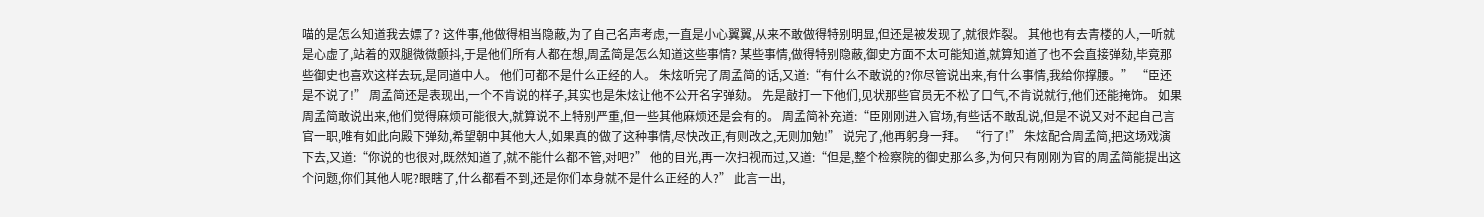喵的是怎么知道我去嫖了? 这件事,他做得相当隐蔽,为了自己名声考虑,一直是小心翼翼,从来不敢做得特别明显,但还是被发现了,就很炸裂。 其他也有去青楼的人,一听就是心虚了,站着的双腿微微颤抖,于是他们所有人都在想,周孟简是怎么知道这些事情? 某些事情,做得特别隐蔽,御史方面不太可能知道,就算知道了也不会直接弹劾,毕竟那些御史也喜欢这样去玩,是同道中人。 他们可都不是什么正经的人。 朱炫听完了周孟简的话,又道:“有什么不敢说的?你尽管说出来,有什么事情,我给你撑腰。” “臣还是不说了!” 周孟简还是表现出,一个不肯说的样子,其实也是朱炫让他不公开名字弹劾。 先是敲打一下他们,见状那些官员无不松了口气,不肯说就行,他们还能掩饰。 如果周孟简敢说出来,他们觉得麻烦可能很大,就算说不上特别严重,但一些其他麻烦还是会有的。 周孟简补充道:“臣刚刚进入官场,有些话不敢乱说,但是不说又对不起自己言官一职,唯有如此向殿下弹劾,希望朝中其他大人,如果真的做了这种事情,尽快改正,有则改之,无则加勉!” 说完了,他再躬身一拜。 “行了!” 朱炫配合周孟简,把这场戏演下去,又道:“你说的也很对,既然知道了,就不能什么都不管,对吧?” 他的目光,再一次扫视而过,又道:“但是,整个检察院的御史那么多,为何只有刚刚为官的周孟简能提出这个问题,你们其他人呢?眼瞎了,什么都看不到,还是你们本身就不是什么正经的人?” 此言一出,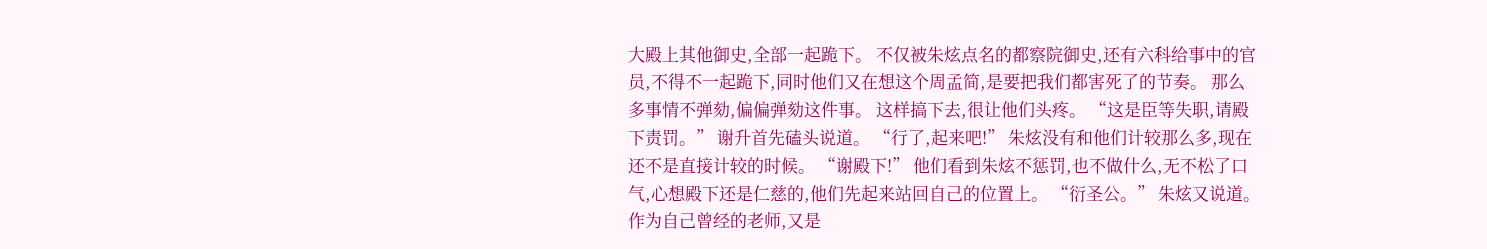大殿上其他御史,全部一起跪下。 不仅被朱炫点名的都察院御史,还有六科给事中的官员,不得不一起跪下,同时他们又在想这个周孟简,是要把我们都害死了的节奏。 那么多事情不弹劾,偏偏弹劾这件事。 这样搞下去,很让他们头疼。 “这是臣等失职,请殿下责罚。” 谢升首先磕头说道。 “行了,起来吧!” 朱炫没有和他们计较那么多,现在还不是直接计较的时候。 “谢殿下!” 他们看到朱炫不惩罚,也不做什么,无不松了口气,心想殿下还是仁慈的,他们先起来站回自己的位置上。 “衍圣公。” 朱炫又说道。 作为自己曾经的老师,又是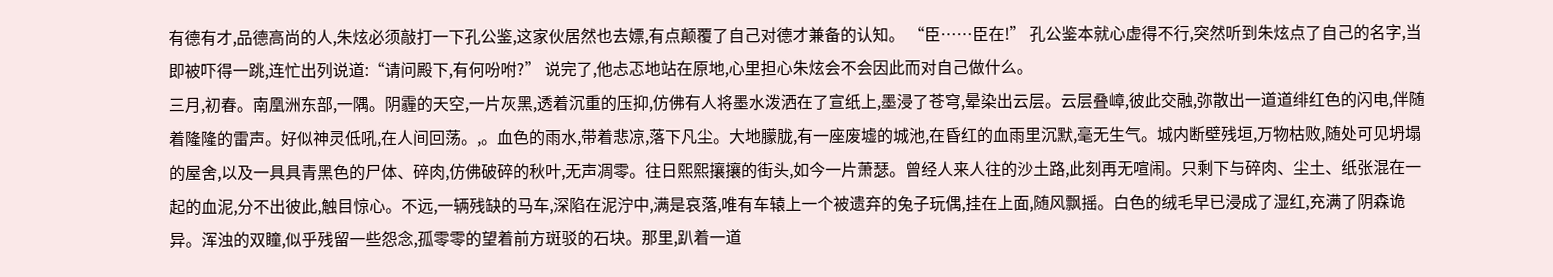有德有才,品德高尚的人,朱炫必须敲打一下孔公鉴,这家伙居然也去嫖,有点颠覆了自己对德才兼备的认知。 “臣……臣在!” 孔公鉴本就心虚得不行,突然听到朱炫点了自己的名字,当即被吓得一跳,连忙出列说道:“请问殿下,有何吩咐?” 说完了,他忐忑地站在原地,心里担心朱炫会不会因此而对自己做什么。
三月,初春。南凰洲东部,一隅。阴霾的天空,一片灰黑,透着沉重的压抑,仿佛有人将墨水泼洒在了宣纸上,墨浸了苍穹,晕染出云层。云层叠嶂,彼此交融,弥散出一道道绯红色的闪电,伴随着隆隆的雷声。好似神灵低吼,在人间回荡。,。血色的雨水,带着悲凉,落下凡尘。大地朦胧,有一座废墟的城池,在昏红的血雨里沉默,毫无生气。城内断壁残垣,万物枯败,随处可见坍塌的屋舍,以及一具具青黑色的尸体、碎肉,仿佛破碎的秋叶,无声凋零。往日熙熙攘攘的街头,如今一片萧瑟。曾经人来人往的沙土路,此刻再无喧闹。只剩下与碎肉、尘土、纸张混在一起的血泥,分不出彼此,触目惊心。不远,一辆残缺的马车,深陷在泥泞中,满是哀落,唯有车辕上一个被遗弃的兔子玩偶,挂在上面,随风飘摇。白色的绒毛早已浸成了湿红,充满了阴森诡异。浑浊的双瞳,似乎残留一些怨念,孤零零的望着前方斑驳的石块。那里,趴着一道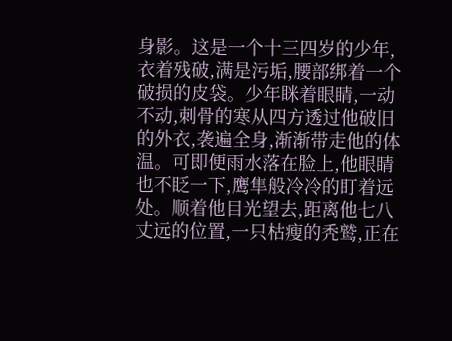身影。这是一个十三四岁的少年,衣着残破,满是污垢,腰部绑着一个破损的皮袋。少年眯着眼睛,一动不动,刺骨的寒从四方透过他破旧的外衣,袭遍全身,渐渐带走他的体温。可即便雨水落在脸上,他眼睛也不眨一下,鹰隼般冷冷的盯着远处。顺着他目光望去,距离他七八丈远的位置,一只枯瘦的秃鹫,正在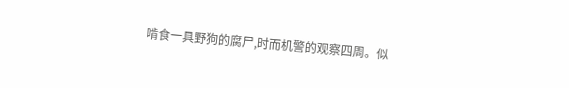啃食一具野狗的腐尸,时而机警的观察四周。似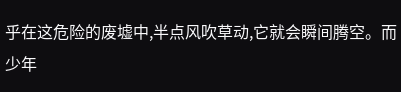乎在这危险的废墟中,半点风吹草动,它就会瞬间腾空。而少年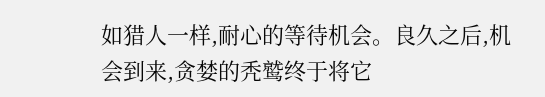如猎人一样,耐心的等待机会。良久之后,机会到来,贪婪的秃鹫终于将它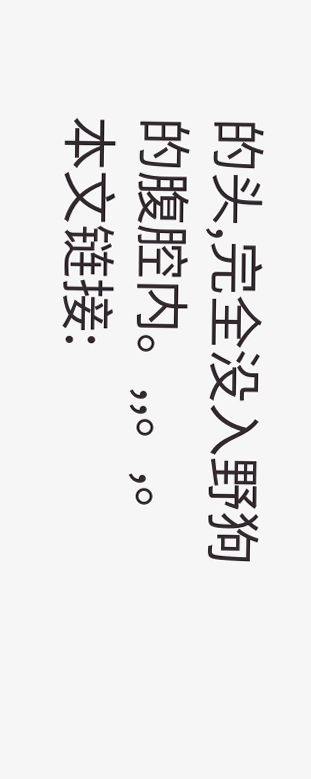的头,完全没入野狗的腹腔内。,,。,。
本文链接: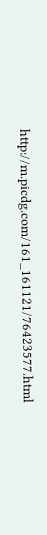http://m.picdg.com/161_161121/76423577.html